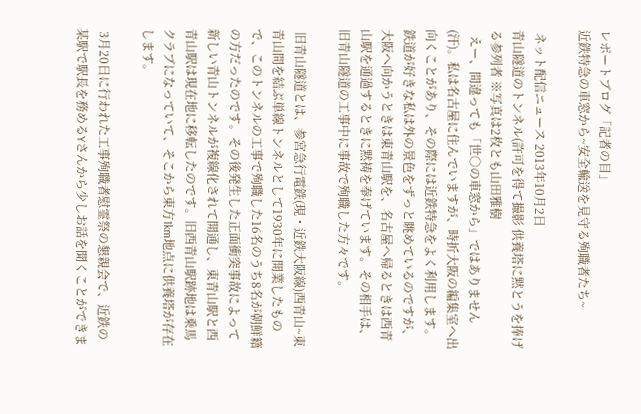レポートブログ「記者の目」
近鉄特急の車窓から~安全輸送を見守る殉職者たち~

 ネット配信ニュース 2013年10月2日
青山隧道のトンネル(許可を得て撮影 供養塔に黙とうを捧げる参列者 ※写真は2枚とも山田雅樹
  えー、間違っても「世○の車窓から」ではありません(汗)。私は名古屋に住んでいますが、時折大阪の編集室へ出向くことがあり、その際には近鉄特急をよく利用します。鉄道が好きな私は外の景色をずっと眺めているのですが、大阪へ向かうときは東青山駅を、名古屋へ帰るときは西青山駅を通過するときに黙祷を奉げています。その相手は、旧青山隧道の工事中に事故で殉職した方々です。

 旧青山隧道とは、参宮急行電鉄(現・近鉄大阪線)西青山~東青山間を結ぶ単線トンネルとして1930年に開業したもので、このトンネルの工事で殉職した16名のうち8名が朝鮮籍の方だったのです。その後発生した正面衝突事故によって新しい青山トンネルが複線化されて開通し、東青山駅と西青山駅は現在地に移転したのです。旧西青山駅跡地は乗馬クラブになっていて、そこから東方1km地点に供養塔が存在します。

 3月20日に行われた工事殉職者慰霊祭の懇親会で、近鉄の某駅で駅長を務めるYさんから少しお話を聞くことができま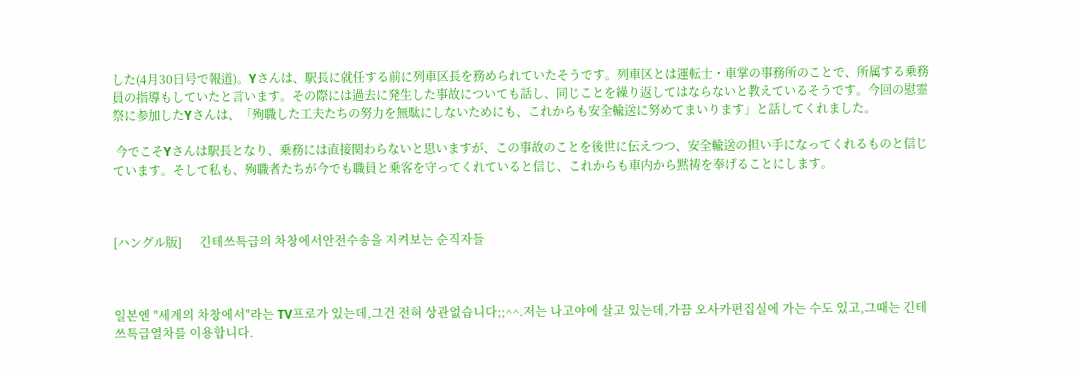した(4月30日号で報道)。Yさんは、駅長に就任する前に列車区長を務められていたそうです。列車区とは運転士・車掌の事務所のことで、所属する乗務員の指導もしていたと言います。その際には過去に発生した事故についても話し、同じことを繰り返してはならないと教えているそうです。今回の慰霊祭に参加したYさんは、「殉職した工夫たちの努力を無駄にしないためにも、これからも安全輸送に努めてまいります」と話してくれました。

 今でこそYさんは駅長となり、乗務には直接関わらないと思いますが、この事故のことを後世に伝えつつ、安全輸送の担い手になってくれるものと信じています。そして私も、殉職者たちが今でも職員と乗客を守ってくれていると信じ、これからも車内から黙祷を奉げることにします。



[ハングル版]      긴테쓰특급의 차창에서안전수송을 지켜보는 순직자들



일본엔 "세계의 차창에서"라는 TV프로가 있는데,그건 전혀 상관없습니다;;^^.저는 나고야에 살고 있는데,가끔 오사카편집실에 가는 수도 있고,그때는 긴테쓰특급열차를 이용합니다.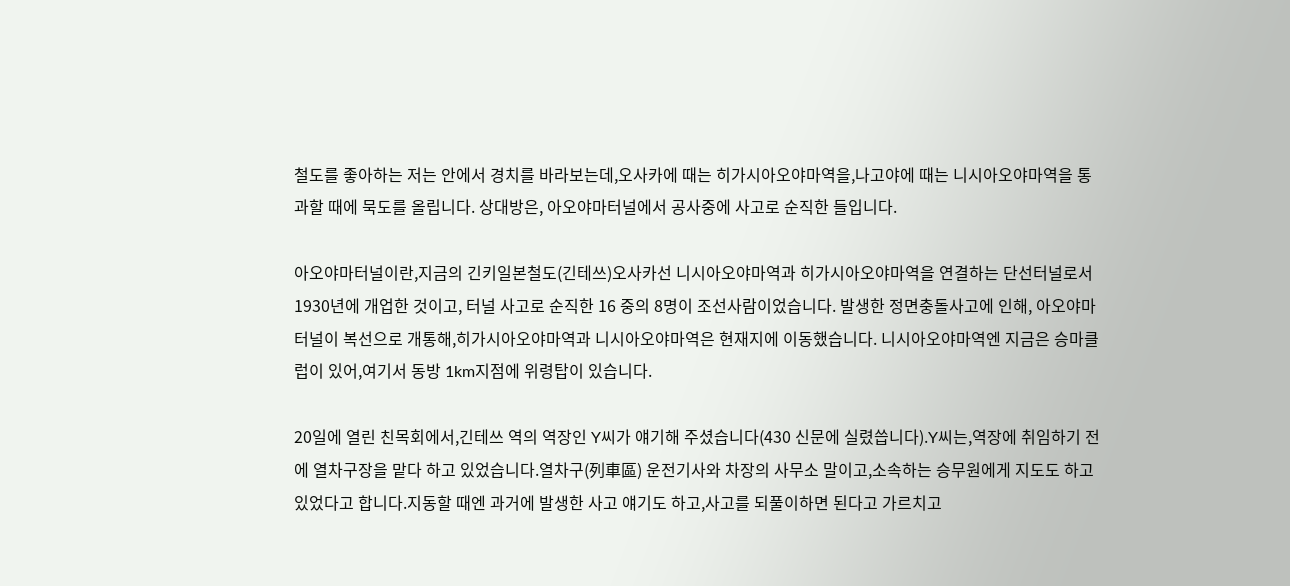철도를 좋아하는 저는 안에서 경치를 바라보는데,오사카에 때는 히가시아오야마역을,나고야에 때는 니시아오야마역을 통과할 때에 묵도를 올립니다. 상대방은, 아오야마터널에서 공사중에 사고로 순직한 들입니다.

아오야마터널이란,지금의 긴키일본철도(긴테쓰)오사카선 니시아오야마역과 히가시아오야마역을 연결하는 단선터널로서 1930년에 개업한 것이고, 터널 사고로 순직한 16 중의 8명이 조선사람이었습니다. 발생한 정면충돌사고에 인해, 아오야마터널이 복선으로 개통해,히가시아오야마역과 니시아오야마역은 현재지에 이동했습니다. 니시아오야마역엔 지금은 승마클럽이 있어,여기서 동방 1km지점에 위령탑이 있습니다.

20일에 열린 친목회에서,긴테쓰 역의 역장인 Y씨가 얘기해 주셨습니다(430 신문에 실렸씁니다).Y씨는,역장에 취임하기 전에 열차구장을 맡다 하고 있었습니다.열차구(列車區) 운전기사와 차장의 사무소 말이고,소속하는 승무원에게 지도도 하고 있었다고 합니다.지동할 때엔 과거에 발생한 사고 얘기도 하고,사고를 되풀이하면 된다고 가르치고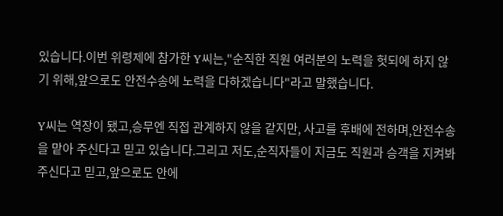있습니다.이번 위령제에 참가한 Y씨는,"순직한 직원 여러분의 노력을 헛되에 하지 않기 위해,앞으로도 안전수송에 노력을 다하겠습니다"라고 말했습니다.

Y씨는 역장이 됐고,승무엔 직접 관계하지 않을 같지만, 사고를 후배에 전하며,안전수송을 맡아 주신다고 믿고 있습니다.그리고 저도,순직자들이 지금도 직원과 승객을 지켜봐 주신다고 믿고,앞으로도 안에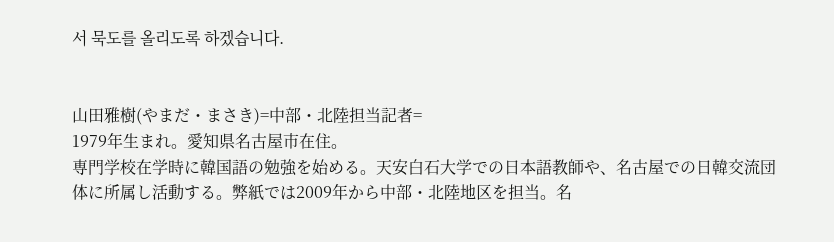서 묵도를 올리도록 하겠습니다.


山田雅樹(やまだ・まさき)=中部・北陸担当記者=
1979年生まれ。愛知県名古屋市在住。
専門学校在学時に韓国語の勉強を始める。天安白石大学での日本語教師や、名古屋での日韓交流団体に所属し活動する。弊紙では2009年から中部・北陸地区を担当。名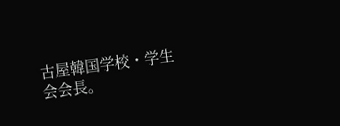古屋韓国学校・学生会会長。